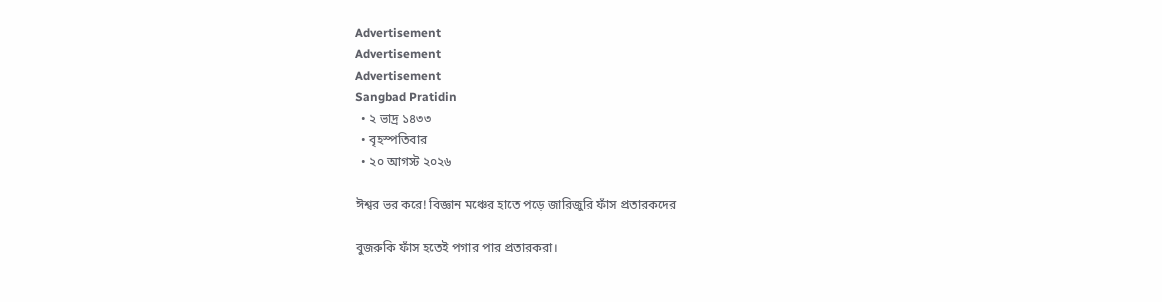Advertisement
Advertisement
Advertisement
Sangbad Pratidin
  • ২ ভাদ্র ১৪৩৩
  • বৃহস্পতিবার
  • ২০ আগস্ট ২০২৬

ঈশ্বর ভর করে! বিজ্ঞান মঞ্চের হাতে পড়ে জারিজুরি ফাঁস প্রতারকদের

বুজরুকি ফাঁস হতেই পগার পার প্রতারকরা।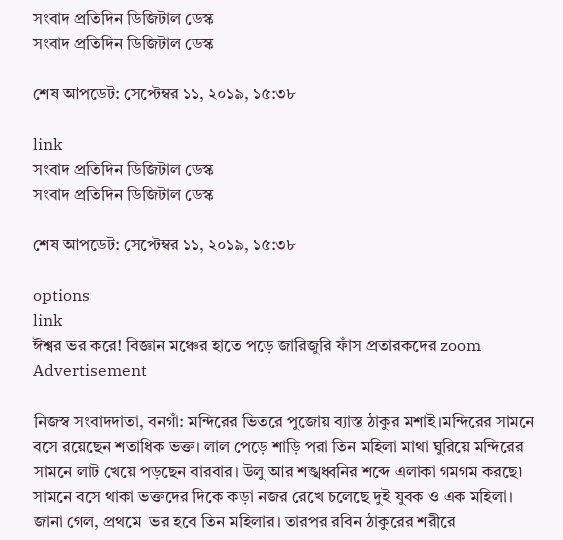সংবাদ প্রতিদিন ডিজিটাল ডেস্ক
সংবাদ প্রতিদিন ডিজিটাল ডেস্ক

শেষ আপডেট: সেপ্টেম্বর ১১, ২০১৯, ১৫:৩৮

link
সংবাদ প্রতিদিন ডিজিটাল ডেস্ক
সংবাদ প্রতিদিন ডিজিটাল ডেস্ক

শেষ আপডেট: সেপ্টেম্বর ১১, ২০১৯, ১৫:৩৮

options
link
ঈশ্বর ভর করে! বিজ্ঞান মঞ্চের হাতে পড়ে জারিজুরি ফাঁস প্রতারকদের zoom
Advertisement

নিজস্ব সংবাদদাতা, বনগাঁ: মন্দিরের ভিতরে পুজোয় ব্যাস্ত ঠাকুর মশাই।মন্দিরের সামনে বসে রয়েছেন শতাধিক ভক্ত। লাল পেড়ে শাড়ি পরা তিন মহিলা মাথা ঘুরিয়ে মন্দিরের সামনে লাট খেয়ে পড়ছেন বারবার। উলু আর শঙ্খধ্বনির শব্দে এলাকা গমগম করছে৷ সামনে বসে থাকা ভক্তদের দিকে কড়া নজর রেখে চলেছে দুই যুবক ও এক মহিলা। জানা গেল, প্রথমে  ভর হবে তিন মহিলার। তারপর রবিন ঠাকুরের শরীরে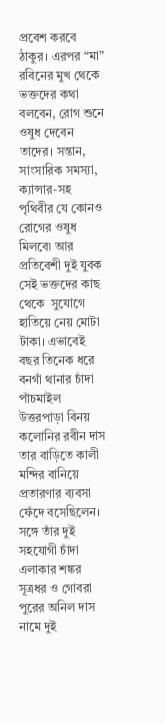প্রবেশ করবে ঠাকুর। এরপর “মা” রবিনের মুখ থেকে ভক্তদের কথা বলবেন, রোগ শুনে ওষুধ দেবেন তাদের। সন্তান, সাংসারিক সমস্যা, ক্যান্সার-সহ পৃথিবীর যে কোনও রোগের ওষুধ মিলবে৷ আর প্রতিবেশী দুই যুবক সেই ভক্তদের কাছ থেকে  সুযোগে হাতিয়ে নেয় মোটা টাকা। এভাবেই বছর তিনেক ধরে বনগাঁ থানার চাঁদা পাঁচমাইল উত্তরপাড়া বিনয় কলোনির রবীন দাস তার বাড়িতে কালী মন্দির বানিয়ে প্রতারণার ব্যবসা ফেঁদে বসেছিলেন। সঙ্গে তাঁর দুই সহযোগী চাঁদা এলাকার শঙ্কর সূত্রধর ও গোবরা পুরের অনিল দাস নামে দুই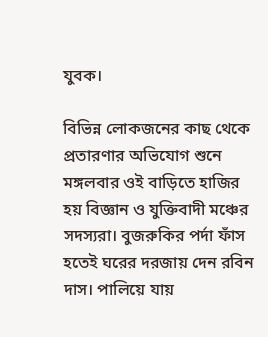যুবক।

বিভিন্ন লোকজনের কাছ থেকে প্রতারণার অভিযোগ শুনে মঙ্গলবার ওই বাড়িতে হাজির হয় বিজ্ঞান ও যুক্তিবাদী মঞ্চের সদস্যরা। বুজরুকির পর্দা ফাঁস হতেই ঘরের দরজায় দেন রবিন দাস। পালিয়ে যায়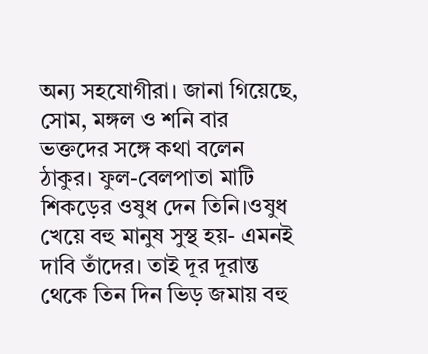অন্য সহযোগীরা। জানা গিয়েছে, সোম, মঙ্গল ও শনি বার ভক্তদের সঙ্গে কথা বলেন ঠাকুর। ফুল-বেলপাতা মাটি শিকড়ের ওষুধ দেন তিনি।ওষুধ খেয়ে বহু মানুষ সুস্থ হয়- এমনই দাবি তাঁদের। তাই দূর দূরান্ত থেকে তিন দিন ভিড় জমায় বহু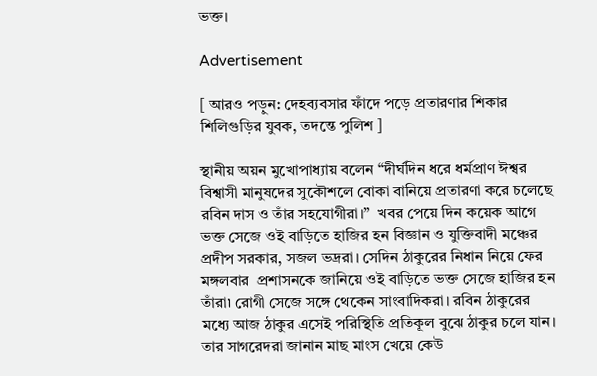ভক্ত।

Advertisement

[ আরও পড়ুন: দেহব্যবসার ফাঁদে পড়ে প্রতারণার শিকার শিলিগুড়ির যুবক, তদন্তে পুলিশ ]

স্থানীয় অয়ন মুখোপাধ্যায় বলেন “দীর্ঘদিন ধরে ধর্মপ্রাণ ঈশ্বর বিশ্বাসী মানুষদের সুকৌশলে বোকা বানিয়ে প্রতারণা করে চলেছে রবিন দাস ও তাঁর সহযোগীরা।”  খবর পেয়ে দিন কয়েক আগে ভক্ত সেজে ওই বাড়িতে হাজির হন বিজ্ঞান ও যুক্তিবাদী মঞ্চের প্রদীপ সরকার, সজল ভদ্ররা। সেদিন ঠাকুরের নিধান নিয়ে ফের মঙ্গলবার  প্রশাসনকে জানিয়ে ওই বাড়িতে ভক্ত সেজে হাজির হন তাঁরা৷ রোগী সেজে সঙ্গে থেকেন সাংবাদিকরা। রবিন ঠাকুরের মধ্যে আজ ঠাকুর এসেই পরিস্থিতি প্রতিকূল বুঝে ঠাকুর চলে যান। তার সাগরেদরা জানান মাছ মাংস খেয়ে কেউ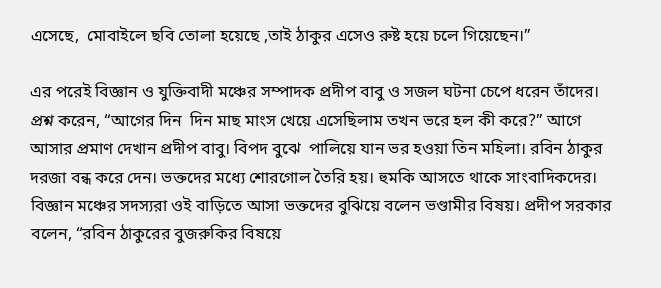এসেছে,  মোবাইলে ছবি তোলা হয়েছে ,তাই ঠাকুর এসেও রুষ্ট হয়ে চলে গিয়েছেন।”

এর পরেই বিজ্ঞান ও যুক্তিবাদী মঞ্চের সম্পাদক প্রদীপ বাবু ও সজল ঘটনা চেপে ধরেন তাঁদের। প্রশ্ন করেন, “আগের দিন  দিন মাছ মাংস খেয়ে এসেছিলাম তখন ভরে হল কী করে?” আগে আসার প্রমাণ দেখান প্রদীপ বাবু। বিপদ বুঝে  পালিয়ে যান ভর হওয়া তিন মহিলা। রবিন ঠাকুর দরজা বন্ধ করে দেন। ভক্তদের মধ্যে শোরগোল তৈরি হয়। হুমকি আসতে থাকে সাংবাদিকদের। বিজ্ঞান মঞ্চের সদস্যরা ওই বাড়িতে আসা ভক্তদের বুঝিয়ে বলেন ভণ্ডামীর বিষয়। প্রদীপ সরকার বলেন, “রবিন ঠাকুরের বুজরুকির বিষয়ে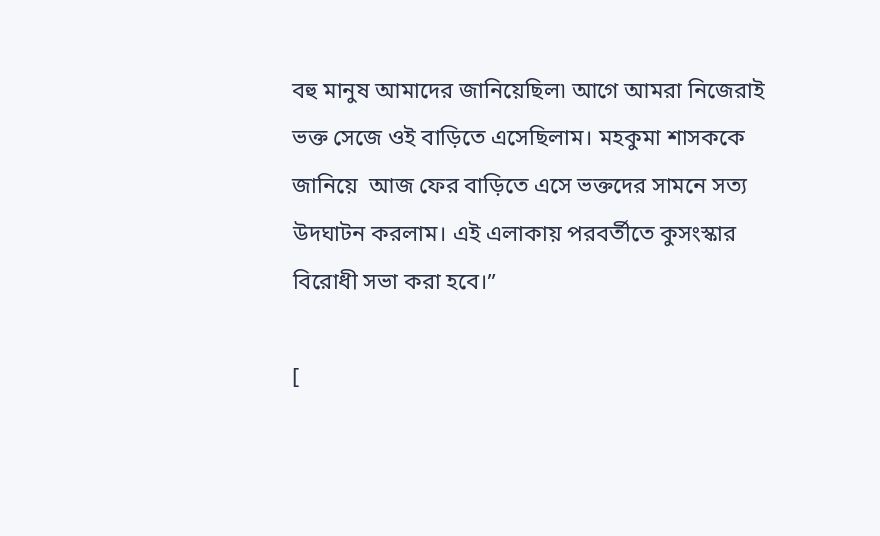বহু মানুষ আমাদের জানিয়েছিল৷ আগে আমরা নিজেরাই ভক্ত সেজে ওই বাড়িতে এসেছিলাম। মহকুমা শাসককে জানিয়ে  আজ ফের বাড়িতে এসে ভক্তদের সামনে সত্য উদঘাটন করলাম। এই এলাকায় পরবর্তীতে কুসংস্কার বিরোধী সভা করা হবে।”

[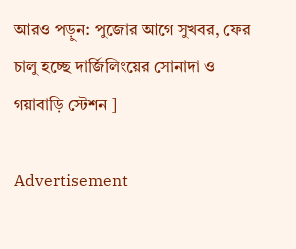আরও পড়ুন: পুজোর আগে সুখবর, ফের চালু হচ্ছে দার্জিলিংয়ের সোনাদা ও গয়াবাড়ি স্টেশন ]

Advertisement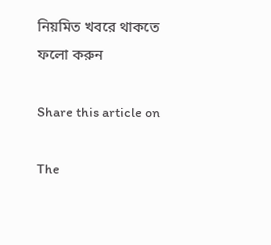নিয়মিত খবরে থাকতে ফলো করুন

Share this article on

The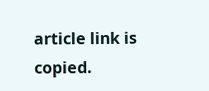article link is copied.